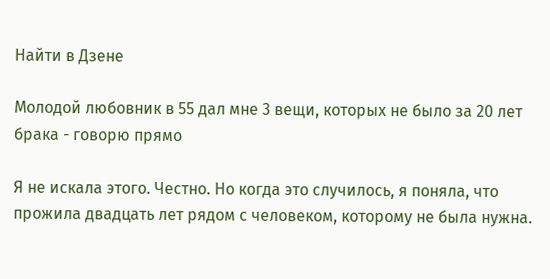Найти в Дзене

Молодой любовник в 55 дал мне 3 вещи, которых не было за 20 лет брака - говорю прямо

Я не искала этого. Честно. Но когда это случилось, я поняла, что прожила двадцать лет рядом с человеком, которому не была нужна.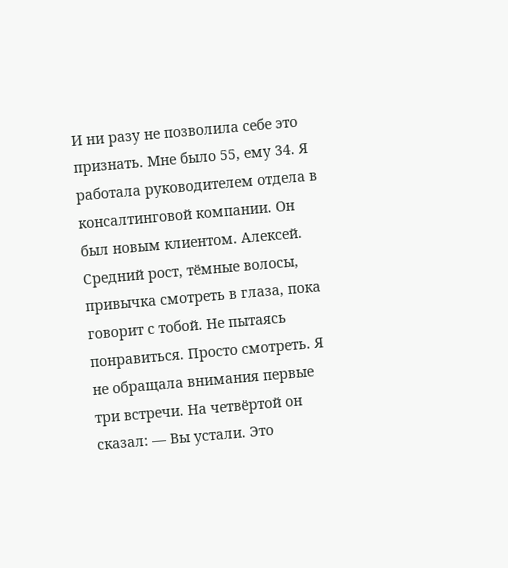И ни разу не позволила себе это признать. Мне было 55, ему 34. Я работала руководителем отдела в консалтинговой компании. Он был новым клиентом. Алексей. Средний рост, тёмные волосы, привычка смотреть в глаза, пока говорит с тобой. Не пытаясь понравиться. Просто смотреть. Я не обращала внимания первые три встречи. На четвёртой он сказал: — Вы устали. Это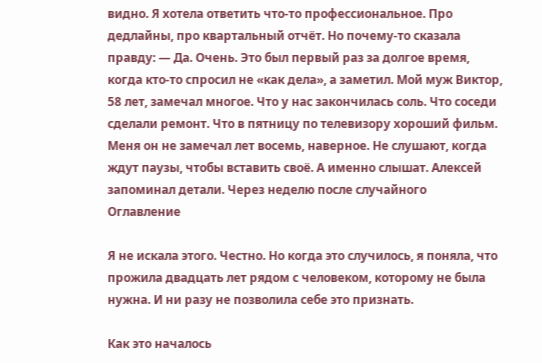видно. Я хотела ответить что-то профессиональное. Про дедлайны, про квартальный отчёт. Но почему-то сказала правду: — Да. Очень. Это был первый раз за долгое время, когда кто-то спросил не «как дела», а заметил. Мой муж Виктор, 58 лет, замечал многое. Что у нас закончилась соль. Что соседи сделали ремонт. Что в пятницу по телевизору хороший фильм. Меня он не замечал лет восемь, наверное. Не слушают, когда ждут паузы, чтобы вставить своё. А именно слышат. Алексей запоминал детали. Через неделю после случайного
Оглавление

Я не искала этого. Честно. Но когда это случилось, я поняла, что прожила двадцать лет рядом с человеком, которому не была нужна. И ни разу не позволила себе это признать.

Как это началось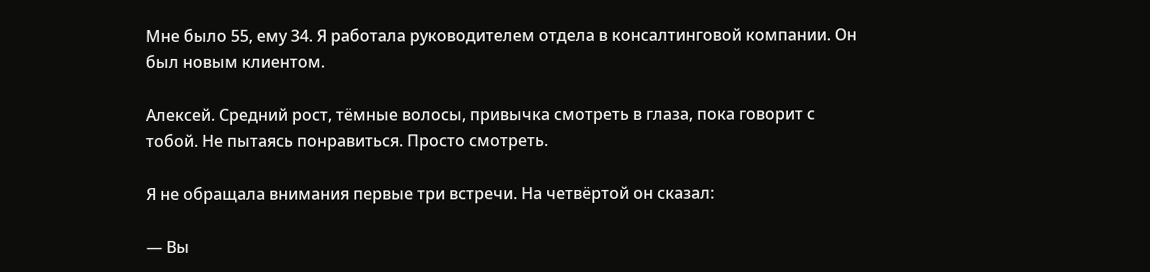Мне было 55, ему 34. Я работала руководителем отдела в консалтинговой компании. Он был новым клиентом.

Алексей. Средний рост, тёмные волосы, привычка смотреть в глаза, пока говорит с тобой. Не пытаясь понравиться. Просто смотреть.

Я не обращала внимания первые три встречи. На четвёртой он сказал:

— Вы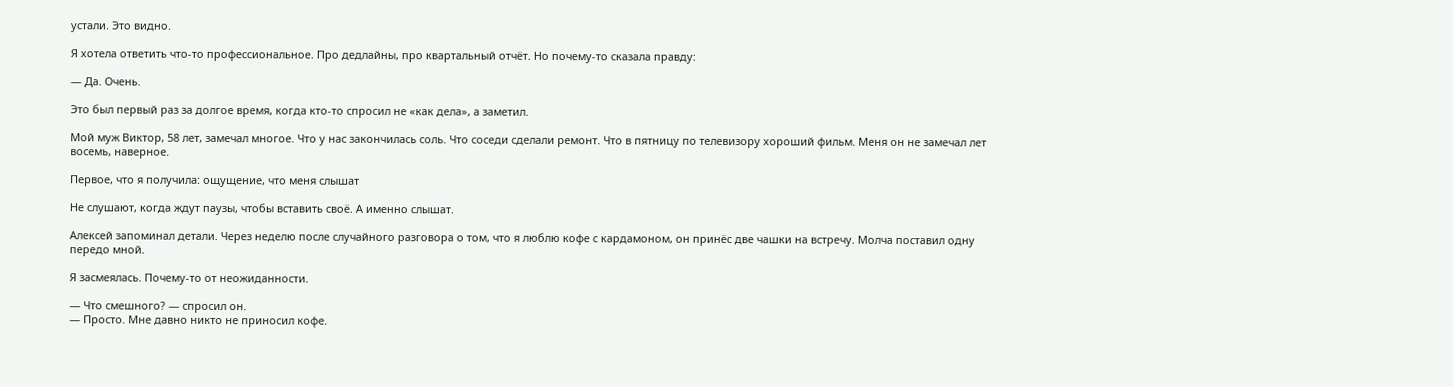устали. Это видно.

Я хотела ответить что-то профессиональное. Про дедлайны, про квартальный отчёт. Но почему-то сказала правду:

— Да. Очень.

Это был первый раз за долгое время, когда кто-то спросил не «как дела», а заметил.

Мой муж Виктор, 58 лет, замечал многое. Что у нас закончилась соль. Что соседи сделали ремонт. Что в пятницу по телевизору хороший фильм. Меня он не замечал лет восемь, наверное.

Первое, что я получила: ощущение, что меня слышат

Не слушают, когда ждут паузы, чтобы вставить своё. А именно слышат.

Алексей запоминал детали. Через неделю после случайного разговора о том, что я люблю кофе с кардамоном, он принёс две чашки на встречу. Молча поставил одну передо мной.

Я засмеялась. Почему-то от неожиданности.

— Что смешного? — спросил он.
— Просто. Мне давно никто не приносил кофе.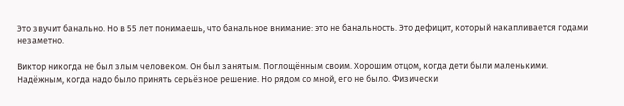Это звучит банально. Но в 55 лет понимаешь, что банальное внимание: это не банальность. Это дефицит, который накапливается годами незаметно.

Виктор никогда не был злым человеком. Он был занятым. Поглощённым своим. Хорошим отцом, когда дети были маленькими. Надёжным, когда надо было принять серьёзное решение. Но рядом со мной, его не было. Физически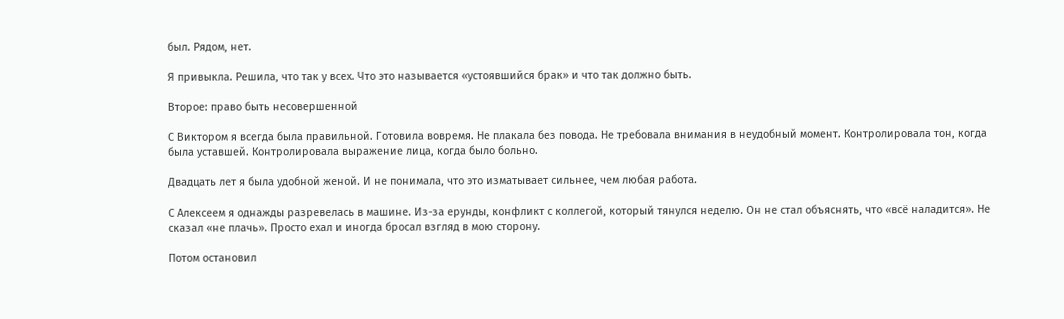был. Рядом, нет.

Я привыкла. Решила, что так у всех. Что это называется «устоявшийся брак» и что так должно быть.

Второе: право быть несовершенной

С Виктором я всегда была правильной. Готовила вовремя. Не плакала без повода. Не требовала внимания в неудобный момент. Контролировала тон, когда была уставшей. Контролировала выражение лица, когда было больно.

Двадцать лет я была удобной женой. И не понимала, что это изматывает сильнее, чем любая работа.

С Алексеем я однажды разревелась в машине. Из-за ерунды, конфликт с коллегой, который тянулся неделю. Он не стал объяснять, что «всё наладится». Не сказал «не плачь». Просто ехал и иногда бросал взгляд в мою сторону.

Потом остановил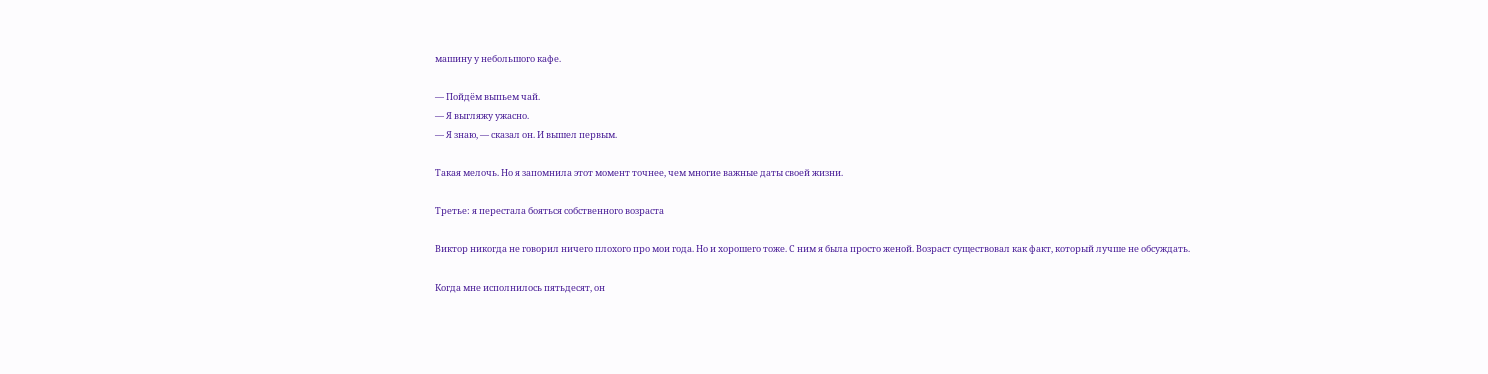машину у небольшого кафе.

— Пойдём выпьем чай.
— Я выгляжу ужасно.
— Я знаю, — сказал он. И вышел первым.

Такая мелочь. Но я запомнила этот момент точнее, чем многие важные даты своей жизни.

Третье: я перестала бояться собственного возраста

Виктор никогда не говорил ничего плохого про мои года. Но и хорошего тоже. С ним я была просто женой. Возраст существовал как факт, который лучше не обсуждать.

Когда мне исполнилось пятьдесят, он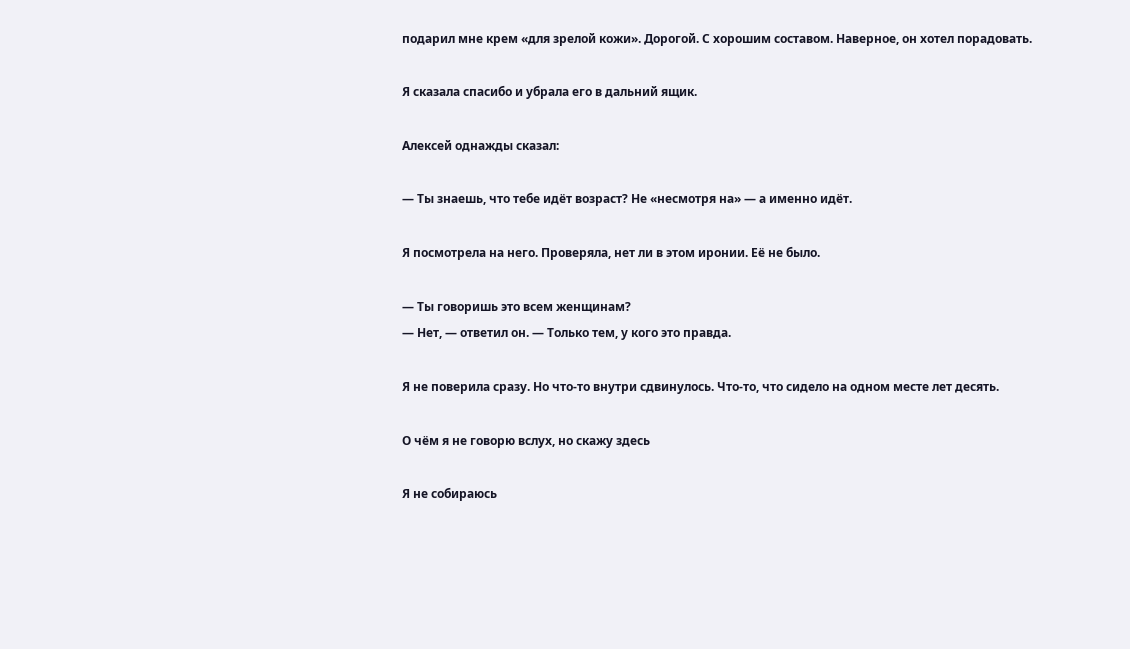подарил мне крем «для зрелой кожи». Дорогой. С хорошим составом. Наверное, он хотел порадовать.

Я сказала спасибо и убрала его в дальний ящик.

Алексей однажды сказал:

— Ты знаешь, что тебе идёт возраст? Не «несмотря на» — а именно идёт.

Я посмотрела на него. Проверяла, нет ли в этом иронии. Её не было.

— Ты говоришь это всем женщинам?
— Нет, — ответил он. — Только тем, у кого это правда.

Я не поверила сразу. Но что-то внутри сдвинулось. Что-то, что сидело на одном месте лет десять.

О чём я не говорю вслух, но скажу здесь

Я не собираюсь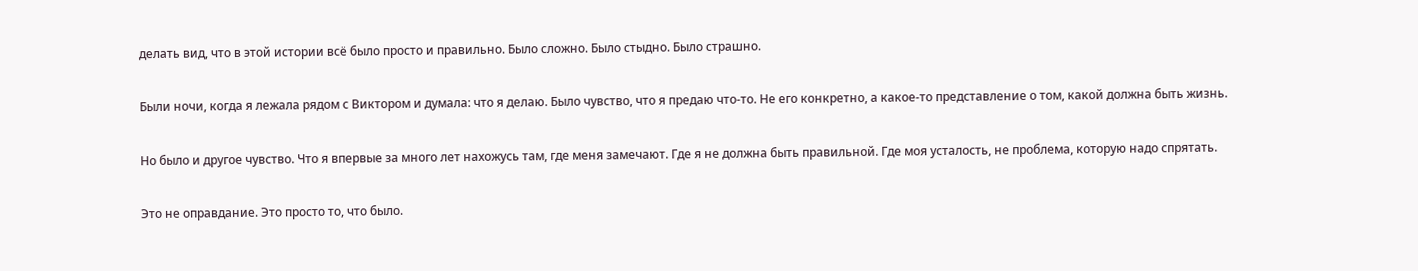делать вид, что в этой истории всё было просто и правильно. Было сложно. Было стыдно. Было страшно.

Были ночи, когда я лежала рядом с Виктором и думала: что я делаю. Было чувство, что я предаю что-то. Не его конкретно, а какое-то представление о том, какой должна быть жизнь.

Но было и другое чувство. Что я впервые за много лет нахожусь там, где меня замечают. Где я не должна быть правильной. Где моя усталость, не проблема, которую надо спрятать.

Это не оправдание. Это просто то, что было.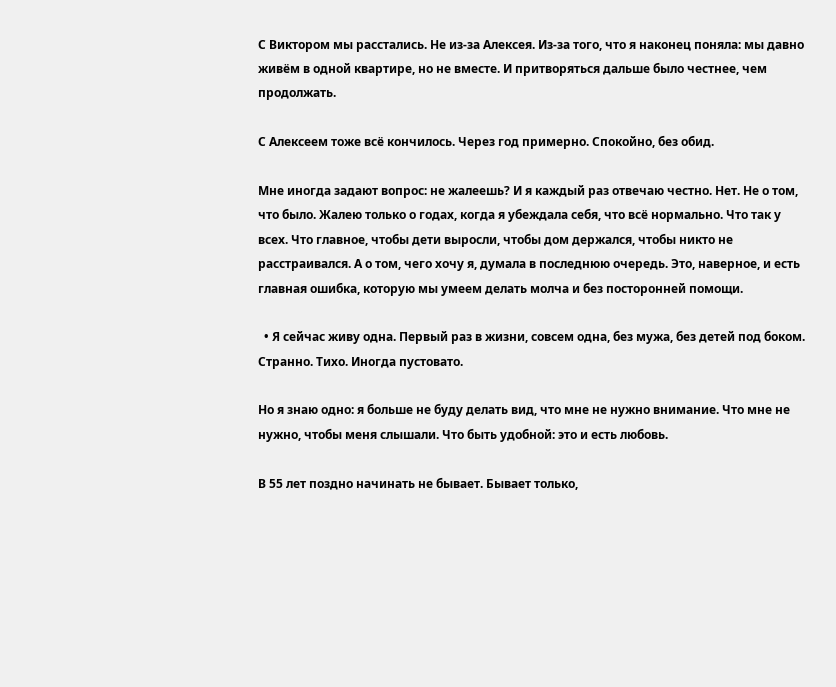С Виктором мы расстались. Не из-за Алексея. Из-за того, что я наконец поняла: мы давно живём в одной квартире, но не вместе. И притворяться дальше было честнее, чем продолжать.

С Алексеем тоже всё кончилось. Через год примерно. Спокойно, без обид.

Мне иногда задают вопрос: не жалеешь? И я каждый раз отвечаю честно. Нет. Не о том, что было. Жалею только о годах, когда я убеждала себя, что всё нормально. Что так у всех. Что главное, чтобы дети выросли, чтобы дом держался, чтобы никто не расстраивался. А о том, чего хочу я, думала в последнюю очередь. Это, наверное, и есть главная ошибка, которую мы умеем делать молча и без посторонней помощи.

  • Я сейчас живу одна. Первый раз в жизни, совсем одна, без мужа, без детей под боком. Странно. Тихо. Иногда пустовато.

Но я знаю одно: я больше не буду делать вид, что мне не нужно внимание. Что мне не нужно, чтобы меня слышали. Что быть удобной: это и есть любовь.

В 55 лет поздно начинать не бывает. Бывает только,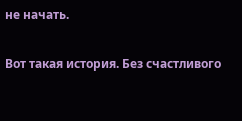не начать.

Вот такая история. Без счастливого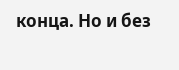конца. Но и без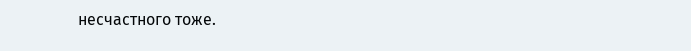несчастного тоже.